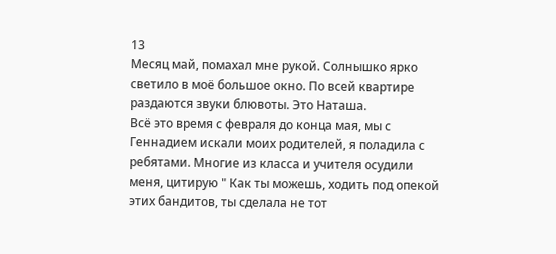13
Месяц май, помахал мне рукой. Солнышко ярко светило в моё большое окно. По всей квартире раздаются звуки блювоты. Это Наташа.
Всё это время с февраля до конца мая, мы с Геннадием искали моих родителей, я поладила с ребятами. Многие из класса и учителя осудили меня, цитирую " Как ты можешь, ходить под опекой этих бандитов, ты сделала не тот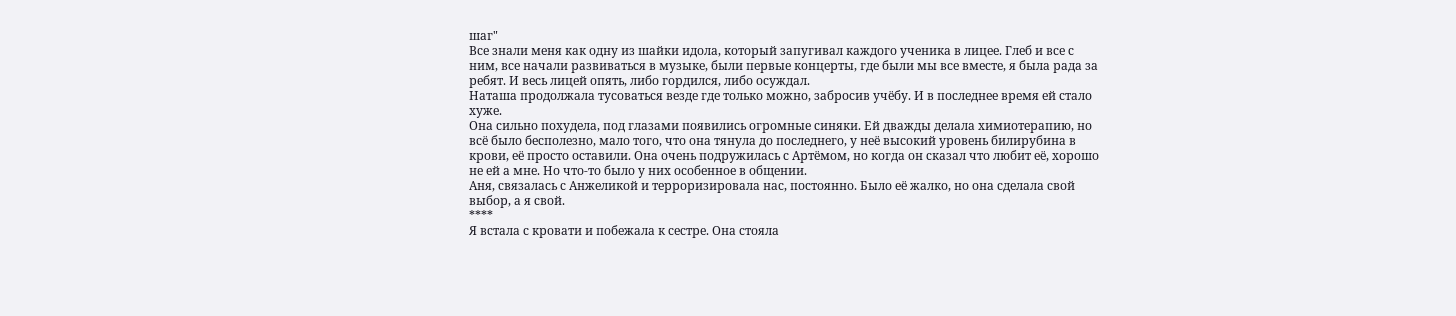шаг"
Все знали меня как одну из шайки идола, который запугивал каждого ученика в лицее. Глеб и все с ним, все начали развиваться в музыке, были первые концерты, где были мы все вместе, я была рада за ребят. И весь лицей опять, либо гордился, либо осуждал.
Наташа продолжала тусоваться везде где только можно, забросив учёбу. И в последнее время ей стало хуже.
Она сильно похудела, под глазами появились огромные синяки. Ей дважды делала химиотерапию, но всё было бесполезно, мало того, что она тянула до последнего, у неё высокий уровень билирубина в крови, её просто оставили. Она очень подружилась с Артёмом, но когда он сказал что любит её, хорошо не ей а мне. Но что-то было у них особенное в общении.
Аня, связалась с Анжеликой и терроризировала нас, постоянно. Было её жалко, но она сделала свой выбор, а я свой.
****
Я встала с кровати и побежала к сестре. Она стояла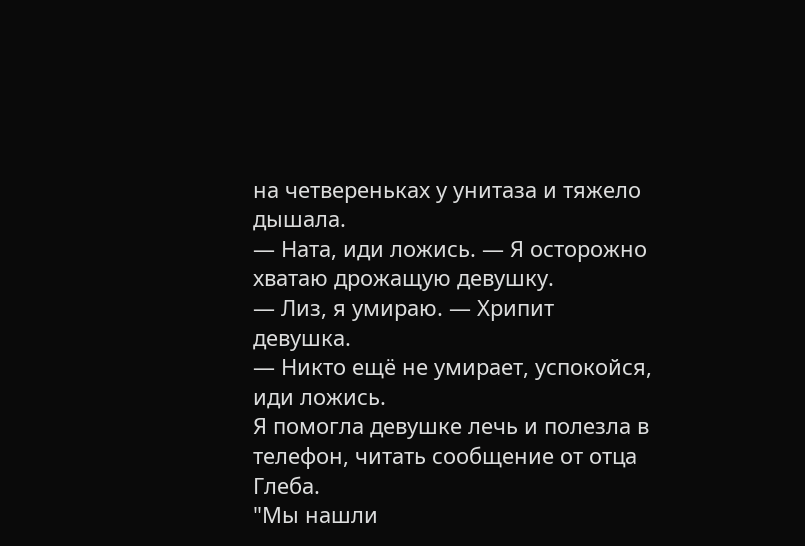на четвереньках у унитаза и тяжело дышала.
— Ната, иди ложись. — Я осторожно хватаю дрожащую девушку.
— Лиз, я умираю. — Хрипит девушка.
— Никто ещё не умирает, успокойся, иди ложись.
Я помогла девушке лечь и полезла в телефон, читать сообщение от отца Глеба.
"Мы нашли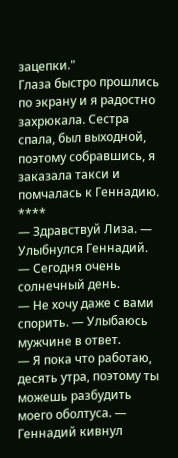зацепки."
Глаза быстро прошлись по экрану и я радостно захрюкала. Сестра спала, был выходной, поэтому собравшись, я заказала такси и помчалась к Геннадию.
****
— Здравствуй Лиза. — Улыбнулся Геннадий. — Сегодня очень солнечный день.
— Не хочу даже с вами спорить. — Улыбаюсь мужчине в ответ.
— Я пока что работаю, десять утра, поэтому ты можешь разбудить моего оболтуса. — Геннадий кивнул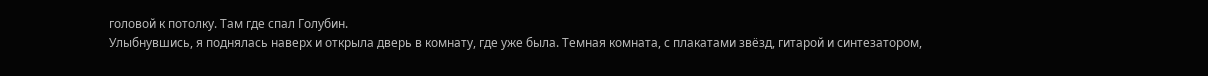головой к потолку. Там где спал Голубин.
Улыбнувшись, я поднялась наверх и открыла дверь в комнату, где уже была. Темная комната, с плакатами звёзд, гитарой и синтезатором,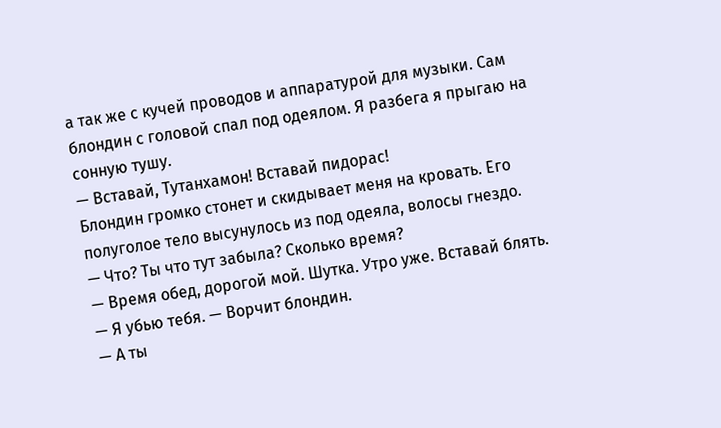а так же с кучей проводов и аппаратурой для музыки. Сам блондин с головой спал под одеялом. Я разбега я прыгаю на сонную тушу.
— Вставай, Тутанхамон! Вставай пидорас!
Блондин громко стонет и скидывает меня на кровать. Его полуголое тело высунулось из под одеяла, волосы гнездо.
— Что? Ты что тут забыла? Сколько время?
— Время обед, дорогой мой. Шутка. Утро уже. Вставай блять.
— Я убью тебя. — Ворчит блондин.
— А ты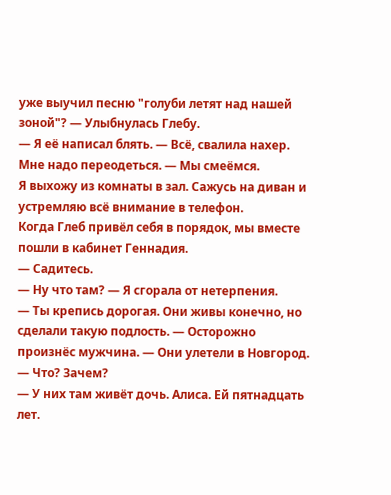уже выучил песню "голуби летят над нашей зоной"? — Улыбнулась Глебу.
— Я её написал блять. — Всё, свалила нахер. Мне надо переодеться. — Мы смеёмся.
Я выхожу из комнаты в зал. Сажусь на диван и устремляю всё внимание в телефон.
Когда Глеб привёл себя в порядок, мы вместе пошли в кабинет Геннадия.
— Садитесь.
— Ну что там? — Я сгорала от нетерпения.
— Ты крепись дорогая. Они живы конечно, но сделали такую подлость. — Осторожно произнёс мужчина. — Они улетели в Новгород.
— Что? Зачем?
— У них там живёт дочь. Алиса. Ей пятнадцать лет.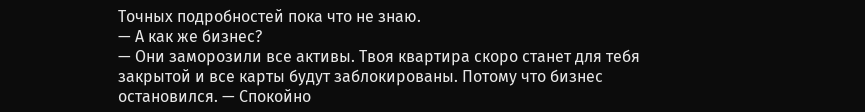Точных подробностей пока что не знаю.
— А как же бизнес?
— Они заморозили все активы. Твоя квартира скоро станет для тебя закрытой и все карты будут заблокированы. Потому что бизнес остановился. — Спокойно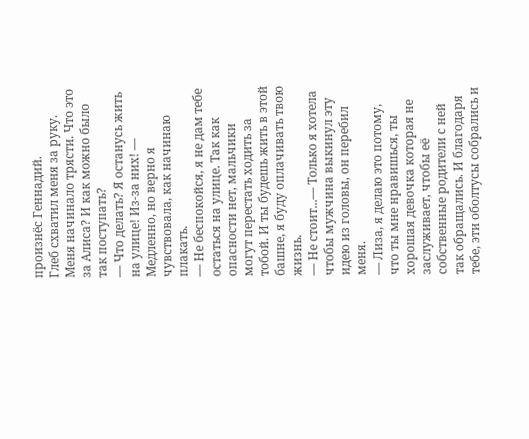произнёс Геннадий.
Глеб схватил меня за руку. Меня начинало трясти. Что это за Алиса? И как можно было так поступать?
— Что делать? Я останусь жить на улице! Из-за них! — Медленно, но верно я чувствовала, как начинаю плакать.
— Не беспокойся, я не дам тебе остаться на улице. Так как опасности нет, мальчики могут перестать ходить за тобой. И ты будешь жить в этой башне, я буду оплачивать твою жизнь.
— Не стоит...— Только я хотела чтобы мужчина выкинул эту идею из головы, он перебил меня.
— Лиза, я делаю это потому, что ты мне нравишься, ты хорошая девочка которая не заслуживает, чтобы её собственные родители с ней так обращались. И благодаря тебе, эти оболтусы собрались и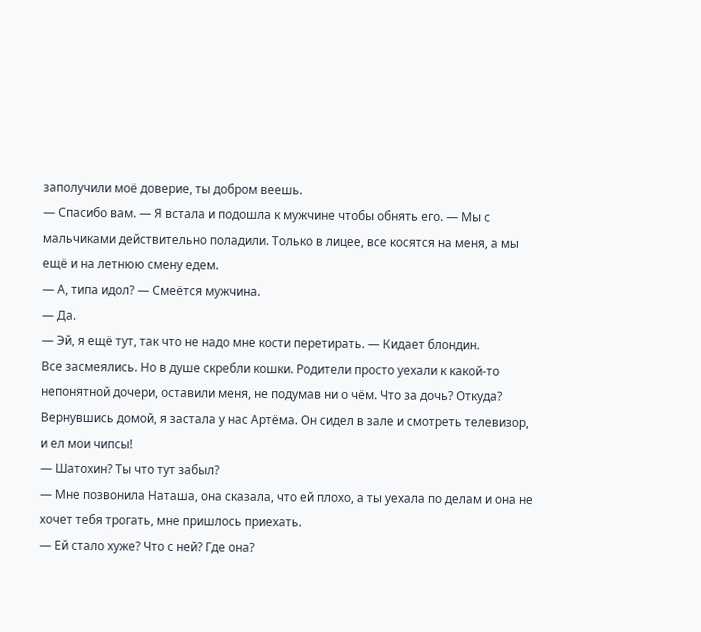заполучили моё доверие, ты добром веешь.
— Спасибо вам. — Я встала и подошла к мужчине чтобы обнять его. — Мы с мальчиками действительно поладили. Только в лицее, все косятся на меня, а мы ещё и на летнюю смену едем.
— А, типа идол? — Смеётся мужчина.
— Да.
— Эй, я ещё тут, так что не надо мне кости перетирать. — Кидает блондин.
Все засмеялись. Но в душе скребли кошки. Родители просто уехали к какой-то непонятной дочери, оставили меня, не подумав ни о чём. Что за дочь? Откуда?
Вернувшись домой, я застала у нас Артёма. Он сидел в зале и смотреть телевизор, и ел мои чипсы!
— Шатохин? Ты что тут забыл?
— Мне позвонила Наташа, она сказала, что ей плохо, а ты уехала по делам и она не хочет тебя трогать, мне пришлось приехать.
— Ей стало хуже? Что с ней? Где она?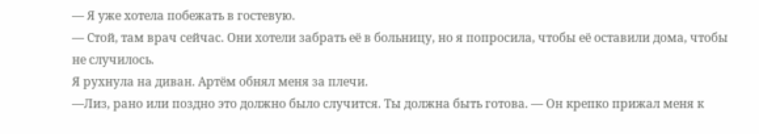— Я уже хотела побежать в гостевую.
— Стой, там врач сейчас. Они хотели забрать её в больницу, но я попросила, чтобы её оставили дома, чтобы не случилось.
Я рухнула на диван. Артём обнял меня за плечи.
—Лиз, рано или поздно это должно было случится. Ты должна быть готова. — Он крепко прижал меня к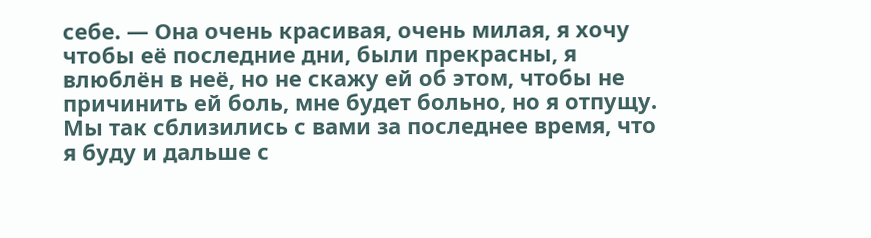себе. — Она очень красивая, очень милая, я хочу чтобы её последние дни, были прекрасны, я влюблён в неё, но не скажу ей об этом, чтобы не причинить ей боль, мне будет больно, но я отпущу. Мы так сблизились с вами за последнее время, что я буду и дальше с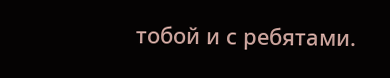тобой и с ребятами.